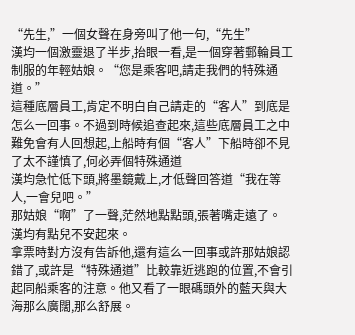“先生,”一個女聲在身旁叫了他一句,“先生”
漢均一個激靈退了半步,抬眼一看,是一個穿著郵輪員工制服的年輕姑娘。“您是乘客吧,請走我們的特殊通道。”
這種底層員工,肯定不明白自己請走的“客人”到底是怎么一回事。不過到時候追查起來,這些底層員工之中難免會有人回想起,上船時有個“客人”下船時卻不見了太不謹慎了,何必弄個特殊通道
漢均急忙低下頭,將墨鏡戴上,才低聲回答道“我在等人,一會兒吧。”
那姑娘“啊”了一聲,茫然地點點頭,張著嘴走遠了。
漢均有點兒不安起來。
拿票時對方沒有告訴他,還有這么一回事或許那姑娘認錯了,或許是“特殊通道”比較靠近逃跑的位置,不會引起同船乘客的注意。他又看了一眼碼頭外的藍天與大海那么廣闊,那么舒展。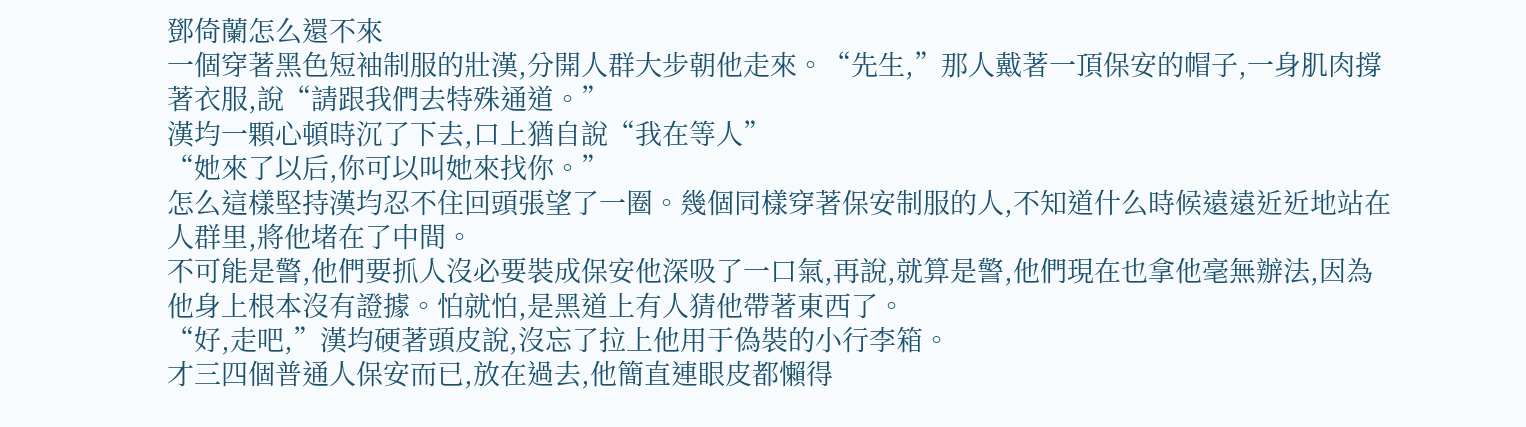鄧倚蘭怎么還不來
一個穿著黑色短袖制服的壯漢,分開人群大步朝他走來。“先生,”那人戴著一頂保安的帽子,一身肌肉撐著衣服,說“請跟我們去特殊通道。”
漢均一顆心頓時沉了下去,口上猶自說“我在等人”
“她來了以后,你可以叫她來找你。”
怎么這樣堅持漢均忍不住回頭張望了一圈。幾個同樣穿著保安制服的人,不知道什么時候遠遠近近地站在人群里,將他堵在了中間。
不可能是警,他們要抓人沒必要裝成保安他深吸了一口氣,再說,就算是警,他們現在也拿他毫無辦法,因為他身上根本沒有證據。怕就怕,是黑道上有人猜他帶著東西了。
“好,走吧,”漢均硬著頭皮說,沒忘了拉上他用于偽裝的小行李箱。
才三四個普通人保安而已,放在過去,他簡直連眼皮都懶得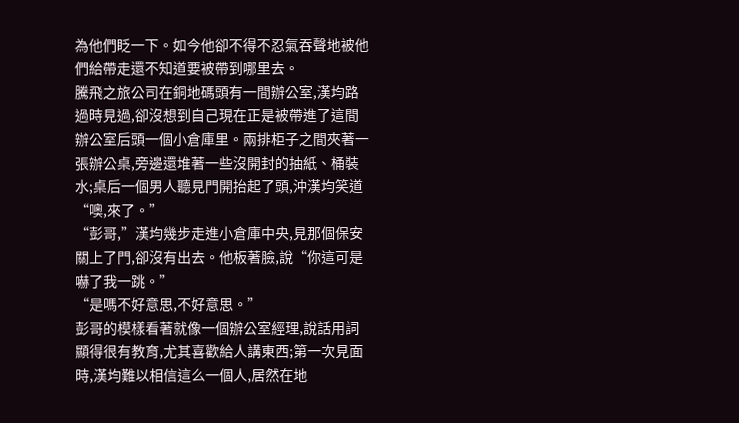為他們眨一下。如今他卻不得不忍氣吞聲地被他們給帶走還不知道要被帶到哪里去。
騰飛之旅公司在銅地碼頭有一間辦公室,漢均路過時見過,卻沒想到自己現在正是被帶進了這間辦公室后頭一個小倉庫里。兩排柜子之間夾著一張辦公桌,旁邊還堆著一些沒開封的抽紙、桶裝水;桌后一個男人聽見門開抬起了頭,沖漢均笑道“噢,來了。”
“彭哥,”漢均幾步走進小倉庫中央,見那個保安關上了門,卻沒有出去。他板著臉,說“你這可是嚇了我一跳。”
“是嗎不好意思,不好意思。”
彭哥的模樣看著就像一個辦公室經理,說話用詞顯得很有教育,尤其喜歡給人講東西;第一次見面時,漢均難以相信這么一個人,居然在地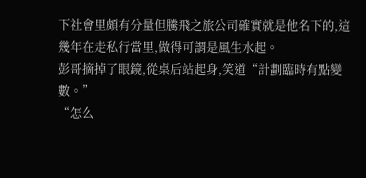下社會里頗有分量但騰飛之旅公司確實就是他名下的,這幾年在走私行當里,做得可謂是風生水起。
彭哥摘掉了眼鏡,從桌后站起身,笑道“計劃臨時有點變數。”
“怎么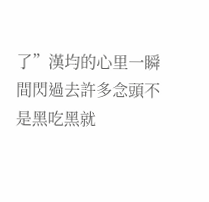了”漢均的心里一瞬間閃過去許多念頭不是黑吃黑就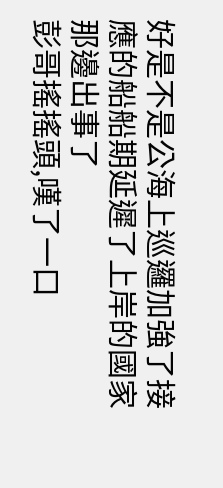好是不是公海上巡邏加強了接應的船船期延遲了上岸的國家那邊出事了
彭哥搖搖頭,嘆了一口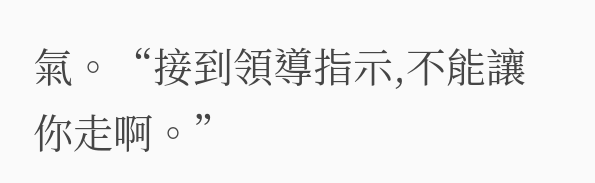氣。“接到領導指示,不能讓你走啊。”